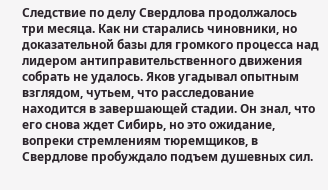Cледствие по делу Свердлова продолжалось три месяца. Как ни старались чиновники, но доказательной базы для громкого процесса над лидером антиправительственного движения собрать не удалось. Яков угадывал опытным взглядом, чутьем, что расследование находится в завершающей стадии. Он знал, что его снова ждет Сибирь, но это ожидание, вопреки стремлениям тюремщиков, в Свердлове пробуждало подъем душевных сил.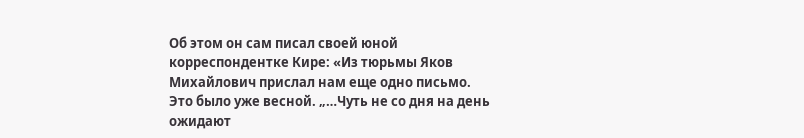Об этом он сам писал своей юной корреспондентке Кире: «Из тюрьмы Яков Михайлович прислал нам еще одно письмо. Это было уже весной. „…Чуть не со дня на день ожидают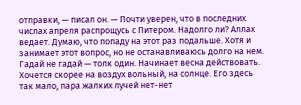отправки, — писал он. — Почти уверен, что в последних числах апреля распрощусь с Питером. Надолго ли? Аллах ведает. Думаю, что попаду на этот раз подальше. Хотя и занимает этот вопрос, но не останавливаюсь долго на нем. Гадай не гадай — толк один. Начинает весна действовать. Хочется скорее на воздух вольный, на солнце. Его здесь так мало, пара жалких лучей нет-нет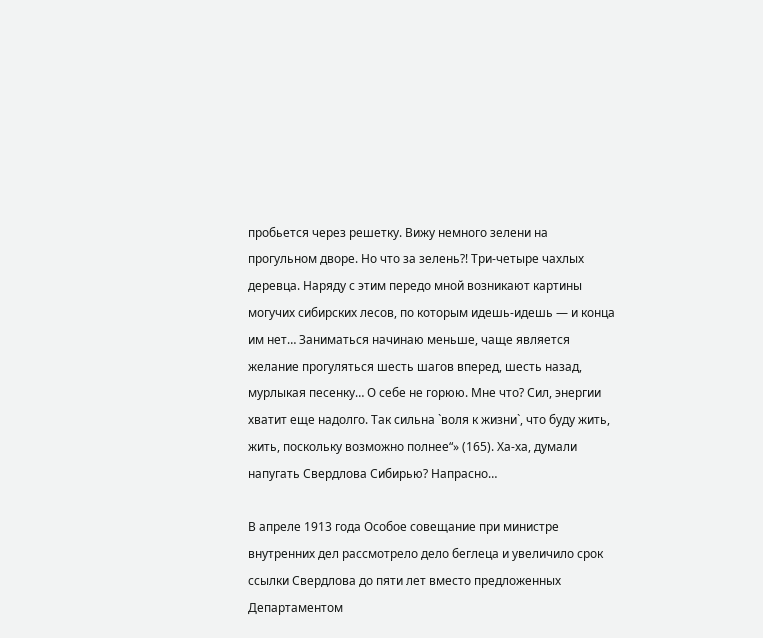пробьется через решетку. Вижу немного зелени на прогульном дворе. Но что за зелень?! Три-четыре чахлых деревца. Наряду с этим передо мной возникают картины могучих сибирских лесов, по которым идешь-идешь — и конца им нет… Заниматься начинаю меньше, чаще является желание прогуляться шесть шагов вперед, шесть назад, мурлыкая песенку… О себе не горюю. Мне что? Сил, энергии хватит еще надолго. Так сильна `воля к жизни`, что буду жить, жить, поскольку возможно полнее“» (165). Ха-ха, думали напугать Свердлова Сибирью? Напрасно…

В апреле 1913 года Особое совещание при министре внутренних дел рассмотрело дело беглеца и увеличило срок ссылки Свердлова до пяти лет вместо предложенных Департаментом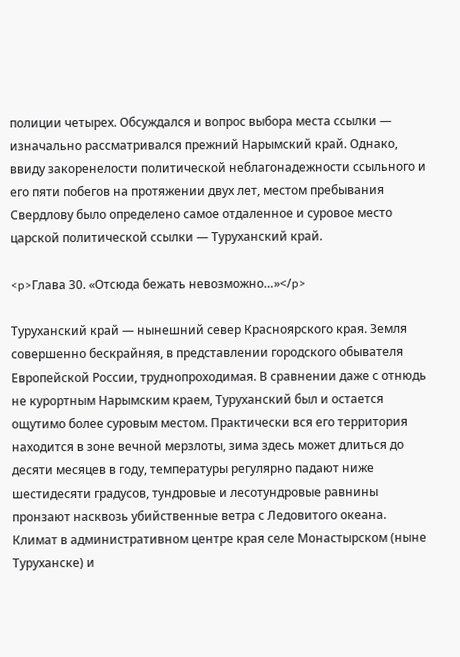полиции четырех. Обсуждался и вопрос выбора места ссылки — изначально рассматривался прежний Нарымский край. Однако, ввиду закоренелости политической неблагонадежности ссыльного и его пяти побегов на протяжении двух лет, местом пребывания Свердлову было определено самое отдаленное и суровое место царской политической ссылки — Туруханский край.

<p>Глава 30. «Отсюда бежать невозможно…»</p>

Туруханский край — нынешний север Красноярского края. Земля совершенно бескрайняя, в представлении городского обывателя Европейской России, труднопроходимая. В сравнении даже с отнюдь не курортным Нарымским краем, Туруханский был и остается ощутимо более суровым местом. Практически вся его территория находится в зоне вечной мерзлоты, зима здесь может длиться до десяти месяцев в году, температуры регулярно падают ниже шестидесяти градусов, тундровые и лесотундровые равнины пронзают насквозь убийственные ветра с Ледовитого океана. Климат в административном центре края селе Монастырском (ныне Туруханске) и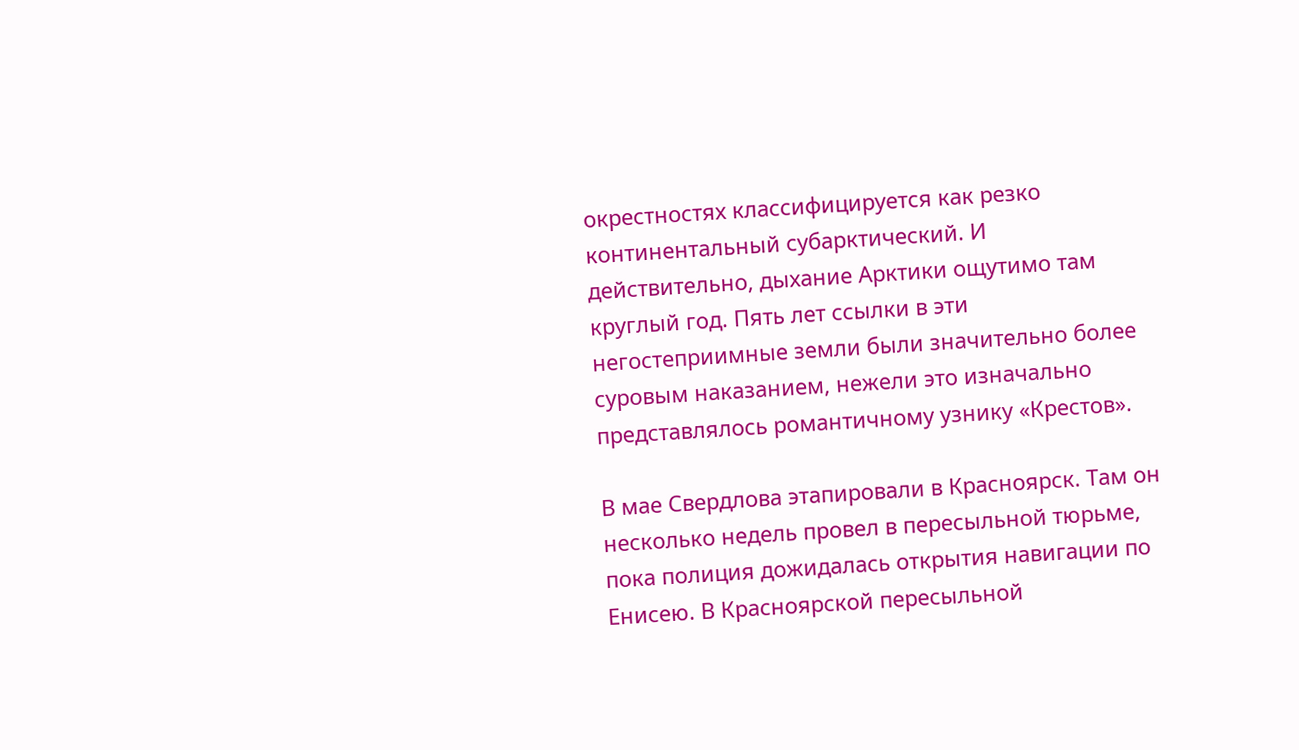окрестностях классифицируется как резко континентальный субарктический. И действительно, дыхание Арктики ощутимо там круглый год. Пять лет ссылки в эти негостеприимные земли были значительно более суровым наказанием, нежели это изначально представлялось романтичному узнику «Крестов».

В мае Свердлова этапировали в Красноярск. Там он несколько недель провел в пересыльной тюрьме, пока полиция дожидалась открытия навигации по Енисею. В Красноярской пересыльной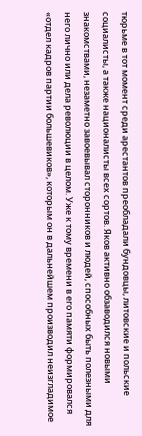тюрьме в тот момент среди арестантов преобладали бундовцы, литовские и польские социалисты, а также националисты всех сортов. Яков активно обзаводился новыми знакомствами, незаметно завоевывал сторонников и людей, способных быть полезными для него лично или дела революции в целом. Уже к тому времени в его памяти формировался «отдел кадров партии большевиков», которым он в дальнейшем производил неизгладимое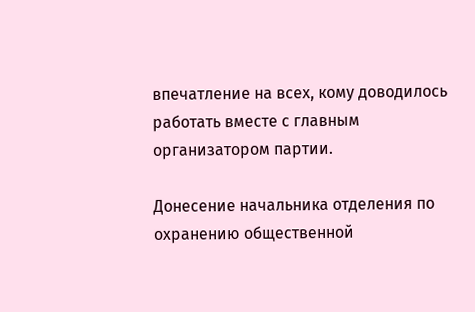впечатление на всех, кому доводилось работать вместе с главным организатором партии.

Донесение начальника отделения по охранению общественной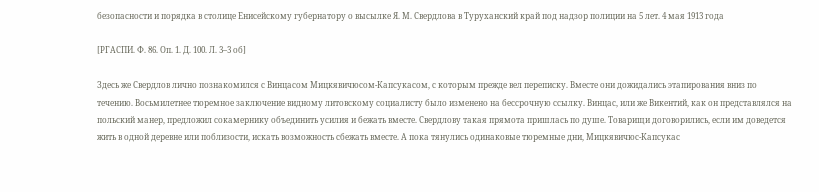безопасности и порядка в столице Енисейскому губернатору о высылке Я. М. Свердлова в Туруханский край под надзор полиции на 5 лет. 4 мая 1913 года

[РГАСПИ. Ф. 86. Оп. 1. Д. 100. Л. 3–3 об]

Здесь же Свердлов лично познакомился с Винцасом Мицкявичюсом-Капсукасом, с которым прежде вел переписку. Вместе они дожидались этапирования вниз по течению. Восьмилетнее тюремное заключение видному литовскому социалисту было изменено на бессрочную ссылку. Винцас, или же Викентий, как он представлялся на польский манер, предложил сокамернику объединить усилия и бежать вместе. Свердлову такая прямота пришлась по душе. Товарищи договорились, если им доведется жить в одной деревне или поблизости, искать возможность сбежать вместе. А пока тянулись одинаковые тюремные дни, Мицкявичюс-Капсукас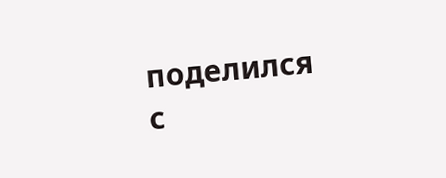поделился с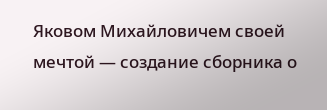Яковом Михайловичем своей мечтой — создание сборника о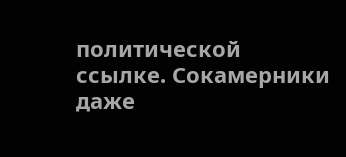политической ссылке. Сокамерники даже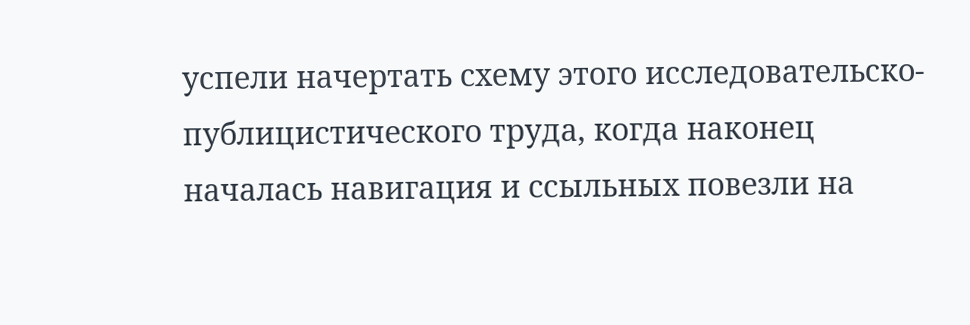успели начертать схему этого исследовательско-публицистического труда, когда наконец началась навигация и ссыльных повезли на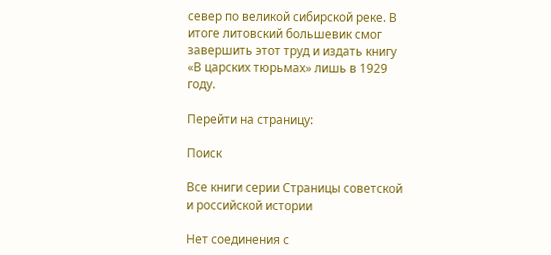север по великой сибирской реке. В итоге литовский большевик смог завершить этот труд и издать книгу «В царских тюрьмах» лишь в 1929 году.

Перейти на страницу:

Поиск

Все книги серии Страницы советской и российской истории

Нет соединения с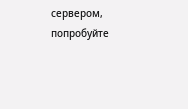сервером, попробуйте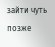зайти чуть позже